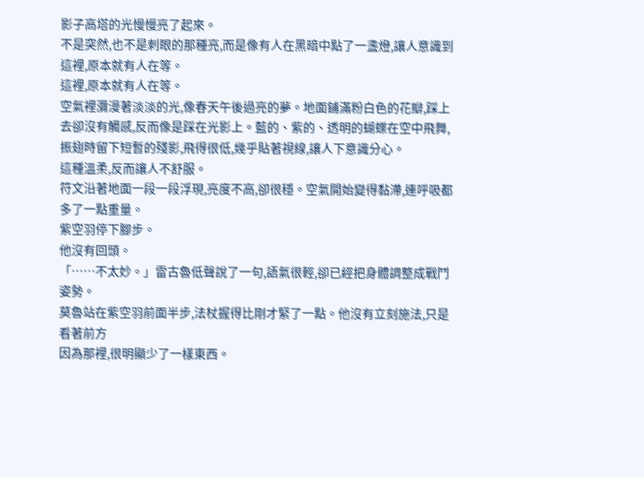影子高塔的光慢慢亮了起來。
不是突然,也不是刺眼的那種亮,而是像有人在黑暗中點了一盞燈,讓人意識到
這裡,原本就有人在等。
這裡,原本就有人在等。
空氣裡瀰漫著淡淡的光,像春天午後過亮的夢。地面鋪滿粉白色的花瓣,踩上去卻沒有觸感,反而像是踩在光影上。藍的、紫的、透明的蝴蝶在空中飛舞,振翅時留下短暫的殘影,飛得很低,幾乎貼著視線,讓人下意識分心。
這種溫柔,反而讓人不舒服。
符文沿著地面一段一段浮現,亮度不高,卻很穩。空氣開始變得黏滯,連呼吸都多了一點重量。
紫空羽停下腳步。
他沒有回頭。
「……不太妙。」雷古魯低聲說了一句,語氣很輕,卻已經把身體調整成戰鬥姿勢。
莫魯站在紫空羽前面半步,法杖握得比剛才緊了一點。他沒有立刻施法,只是看著前方
因為那裡,很明顯少了一樣東西。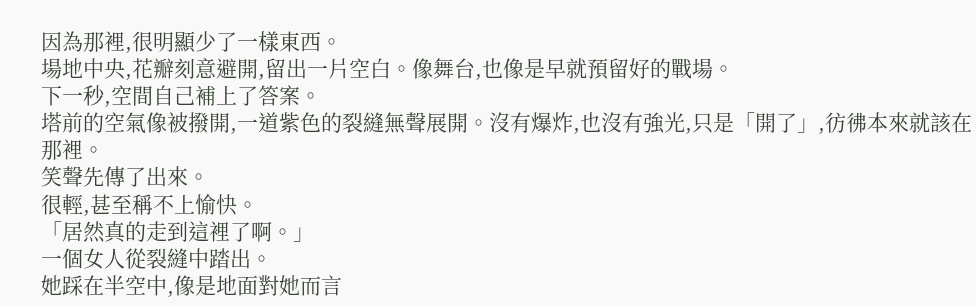因為那裡,很明顯少了一樣東西。
場地中央,花瓣刻意避開,留出一片空白。像舞台,也像是早就預留好的戰場。
下一秒,空間自己補上了答案。
塔前的空氣像被撥開,一道紫色的裂縫無聲展開。沒有爆炸,也沒有強光,只是「開了」,彷彿本來就該在那裡。
笑聲先傳了出來。
很輕,甚至稱不上愉快。
「居然真的走到這裡了啊。」
一個女人從裂縫中踏出。
她踩在半空中,像是地面對她而言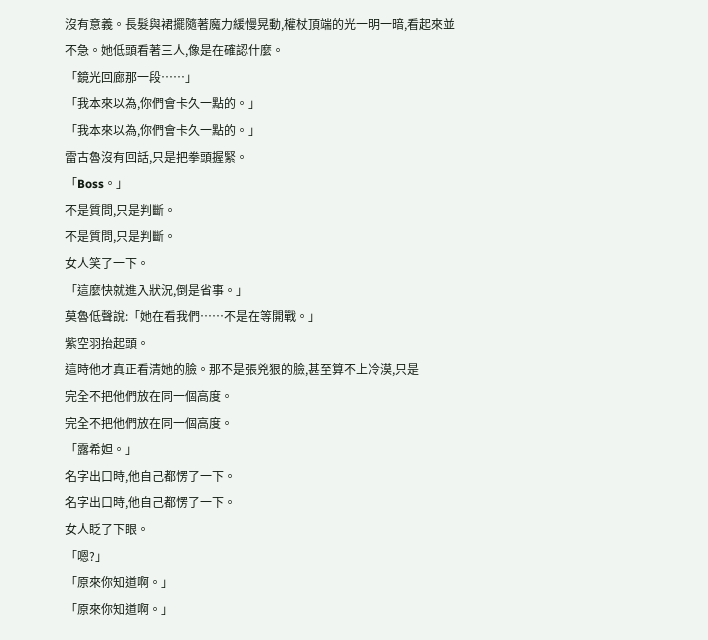沒有意義。長髮與裙擺隨著魔力緩慢晃動,權杖頂端的光一明一暗,看起來並不急。她低頭看著三人,像是在確認什麼。
「鏡光回廊那一段……」
「我本來以為,你們會卡久一點的。」
「我本來以為,你們會卡久一點的。」
雷古魯沒有回話,只是把拳頭握緊。
「Boss。」
不是質問,只是判斷。
不是質問,只是判斷。
女人笑了一下。
「這麼快就進入狀況,倒是省事。」
莫魯低聲說:「她在看我們……不是在等開戰。」
紫空羽抬起頭。
這時他才真正看清她的臉。那不是張兇狠的臉,甚至算不上冷漠,只是
完全不把他們放在同一個高度。
完全不把他們放在同一個高度。
「露希妲。」
名字出口時,他自己都愣了一下。
名字出口時,他自己都愣了一下。
女人眨了下眼。
「嗯?」
「原來你知道啊。」
「原來你知道啊。」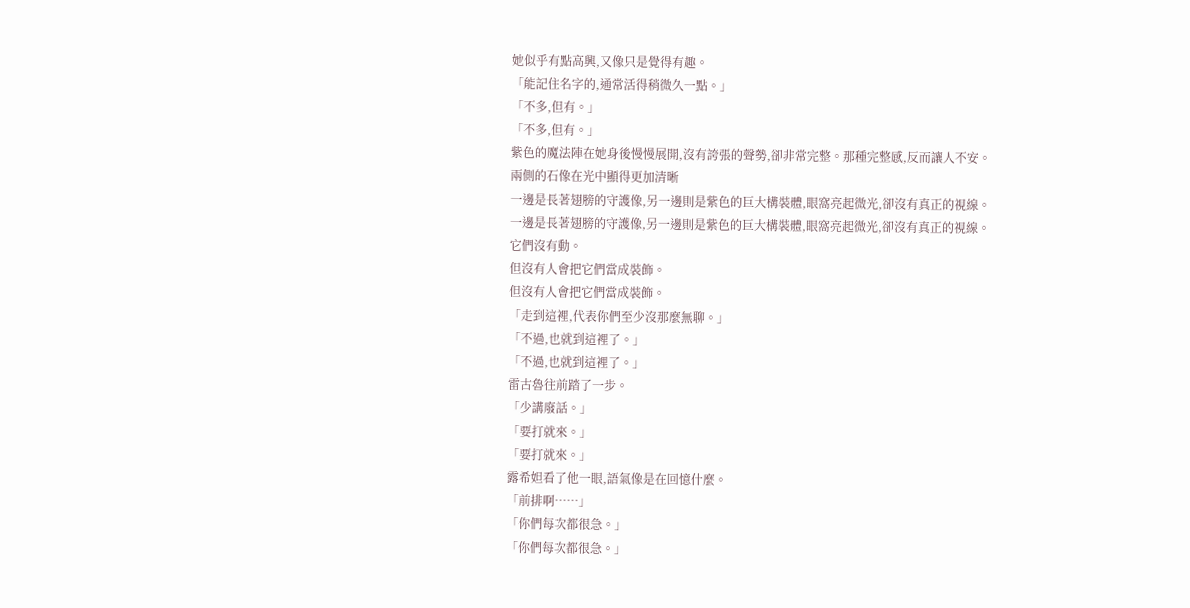她似乎有點高興,又像只是覺得有趣。
「能記住名字的,通常活得稍微久一點。」
「不多,但有。」
「不多,但有。」
紫色的魔法陣在她身後慢慢展開,沒有誇張的聲勢,卻非常完整。那種完整感,反而讓人不安。
兩側的石像在光中顯得更加清晰
一邊是長著翅膀的守護像,另一邊則是紫色的巨大構裝體,眼窩亮起微光,卻沒有真正的視線。
一邊是長著翅膀的守護像,另一邊則是紫色的巨大構裝體,眼窩亮起微光,卻沒有真正的視線。
它們沒有動。
但沒有人會把它們當成裝飾。
但沒有人會把它們當成裝飾。
「走到這裡,代表你們至少沒那麼無聊。」
「不過,也就到這裡了。」
「不過,也就到這裡了。」
雷古魯往前踏了一步。
「少講廢話。」
「要打就來。」
「要打就來。」
露希妲看了他一眼,語氣像是在回憶什麼。
「前排啊……」
「你們每次都很急。」
「你們每次都很急。」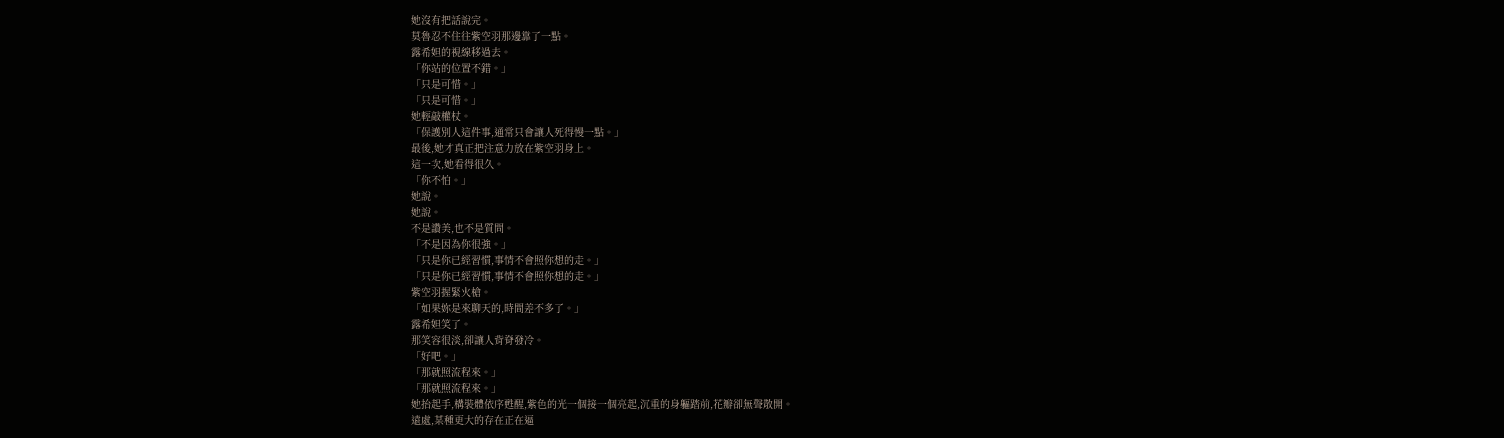她沒有把話說完。
莫魯忍不住往紫空羽那邊靠了一點。
露希妲的視線移過去。
「你站的位置不錯。」
「只是可惜。」
「只是可惜。」
她輕敲權杖。
「保護別人這件事,通常只會讓人死得慢一點。」
最後,她才真正把注意力放在紫空羽身上。
這一次,她看得很久。
「你不怕。」
她說。
她說。
不是讚美,也不是質問。
「不是因為你很強。」
「只是你已經習慣,事情不會照你想的走。」
「只是你已經習慣,事情不會照你想的走。」
紫空羽握緊火槍。
「如果妳是來聊天的,時間差不多了。」
露希妲笑了。
那笑容很淡,卻讓人背脊發冷。
「好吧。」
「那就照流程來。」
「那就照流程來。」
她抬起手,構裝體依序甦醒,紫色的光一個接一個亮起,沉重的身軀踏前,花瓣卻無聲散開。
遠處,某種更大的存在正在逼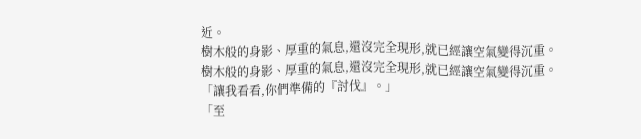近。
樹木般的身影、厚重的氣息,還沒完全現形,就已經讓空氣變得沉重。
樹木般的身影、厚重的氣息,還沒完全現形,就已經讓空氣變得沉重。
「讓我看看,你們準備的『討伐』。」
「至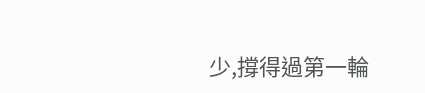少,撐得過第一輪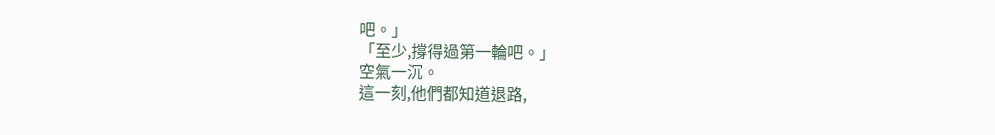吧。」
「至少,撐得過第一輪吧。」
空氣一沉。
這一刻,他們都知道退路,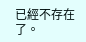已經不存在了。